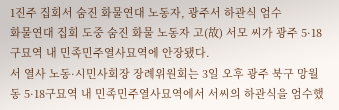1진주 집회서 숨진 화물연대 노동자, 광주서 하관식 엄수
화물연대 집회 도중 숨진 화물 노동자 고(故) 서모 씨가 광주 5·18구묘역 내 민족민주열사묘역에 안장됐다.
서 열사 노동·시민사회장 장례위원회는 3일 오후 광주 북구 망월동 5·18구묘역 내 민족민주열사묘역에서 서씨의 하관식을 엄수했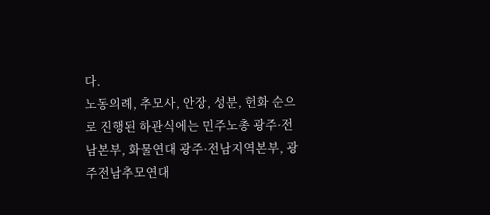다.
노동의례, 추모사, 안장, 성분, 헌화 순으로 진행된 하관식에는 민주노총 광주·전남본부, 화물연대 광주·전남지역본부, 광주전남추모연대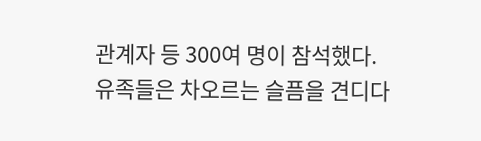관계자 등 300여 명이 참석했다.
유족들은 차오르는 슬픔을 견디다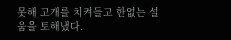못해 고개를 치켜들고 한없는 설움을 토해냈다.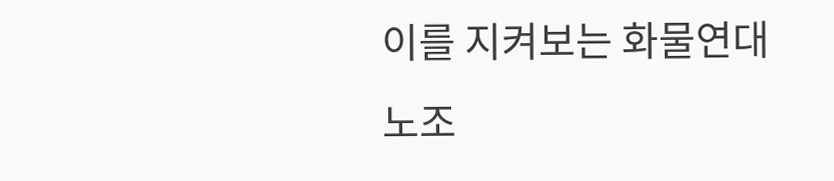이를 지켜보는 화물연대 노조